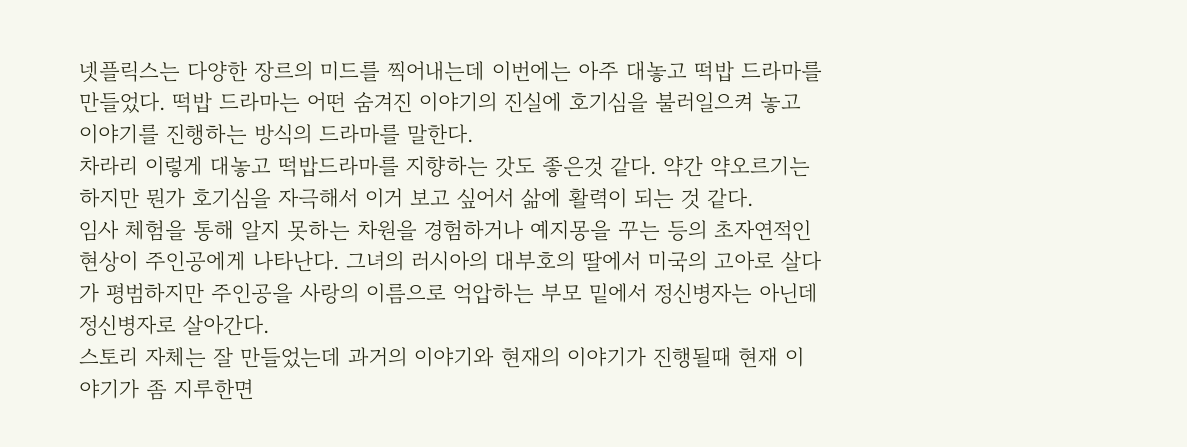넷플릭스는 다양한 장르의 미드를 찍어내는데 이번에는 아주 대놓고 떡밥 드라마를 만들었다. 떡밥 드라마는 어떤 숨겨진 이야기의 진실에 호기심을 불러일으켜 놓고 이야기를 진행하는 방식의 드라마를 말한다.
차라리 이렇게 대놓고 떡밥드라마를 지향하는 갓도 좋은것 같다. 약간 약오르기는 하지만 뭔가 호기심을 자극해서 이거 보고 싶어서 삶에 활력이 되는 것 같다.
임사 체험을 통해 알지 못하는 차원을 경험하거나 예지몽을 꾸는 등의 초자연적인 현상이 주인공에게 나타난다. 그녀의 러시아의 대부호의 딸에서 미국의 고아로 살다가 평범하지만 주인공을 사랑의 이름으로 억압하는 부모 밑에서 정신병자는 아닌데 정신병자로 살아간다.
스토리 자체는 잘 만들었는데 과거의 이야기와 현재의 이야기가 진행될때 현재 이야기가 좀 지루한면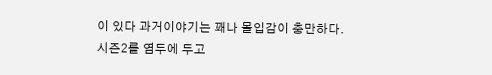이 있다 과거이야기는 꽤나 몰입감이 충만하다.
시즌2를 염두에 두고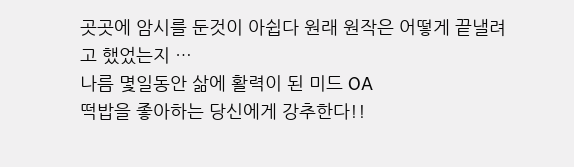곳곳에 암시를 둔것이 아쉽다 원래 원작은 어떻게 끝낼려고 했었는지 …
나름 몇일동안 삶에 활력이 된 미드 OA
떡밥을 좋아하는 당신에게 강추한다!!